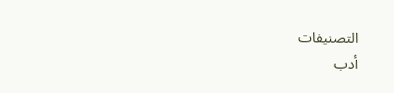التصنيفات
أدب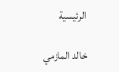الرئيسية

خالد المازمي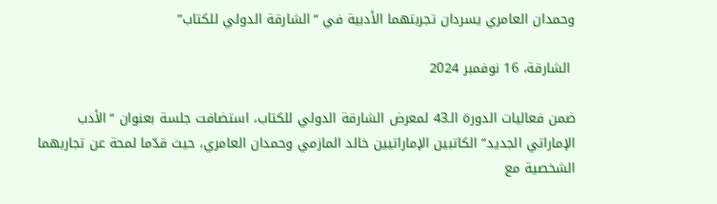وحمدان العامري يسردان تجربتهما الأدبية في “الشارقة الدولي للكتاب”

 الشارقة، 16 نوفمبر 2024

ضمن فعاليات الدورة الـ43 لمعرض الشارقة الدولي للكتاب، استضافت جلسة بعنوان “الأدب الإماراتي الجديد” الكاتبين الإماراتيين خالد المازمي وحمدان العامري، حيث قدّما لمحة عن تجاربهما الشخصية مع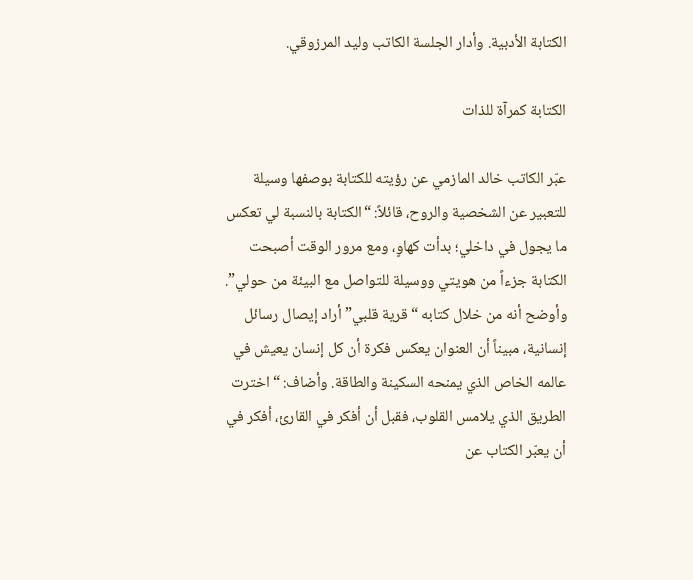الكتابة الأدبية. وأدار الجلسة الكاتب وليد المرزوقي.

الكتابة كمرآة للذات

عبّر الكاتب خالد المازمي عن رؤيته للكتابة بوصفها وسيلة للتعبير عن الشخصية والروح، قائلاً: “الكتابة بالنسبة لي تعكس ما يجول في داخلي؛ بدأت كهاوٍ، ومع مرور الوقت أصبحت الكتابة جزءاً من هويتي ووسيلة للتواصل مع البيئة من حولي”. وأوضح أنه من خلال كتابه “قرية قلبي” أراد إيصال رسائل إنسانية، مبيناً أن العنوان يعكس فكرة أن كل إنسان يعيش في عالمه الخاص الذي يمنحه السكينة والطاقة. وأضاف: “اخترت الطريق الذي يلامس القلوب، فقبل أن أفكر في القارئ، أفكر في أن يعبّر الكتاب عن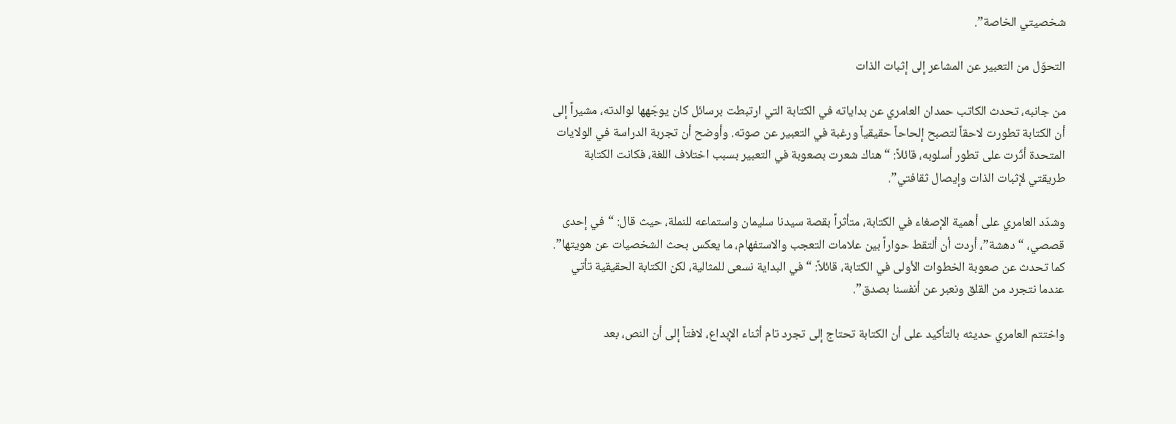شخصيتي الخاصة”.

التحوّل من التعبير عن المشاعر إلى إثبات الذات

من جانبه، تحدث الكاتب حمدان العامري عن بداياته في الكتابة التي ارتبطت برسائل كان يوجّهها لوالدته، مشيراً إلى أن الكتابة تطورت لاحقاً لتصبح إلحاحاً حقيقياً ورغبة في التعبير عن صوته. وأوضح أن تجربة الدراسة في الولايات المتحدة أثّرت على تطور أسلوبه، قائلاً: “هناك شعرت بصعوبة في التعبير بسبب اختلاف اللغة، فكانت الكتابة طريقتي لإثبات الذات وإيصال ثقافتي”.

وشدّد العامري على أهمية الإصغاء في الكتابة، متأثراً بقصة سيدنا سليمان واستماعه للنملة، حيث قال: “في إحدى قصصي، “دهشة”، أردت أن ألتقط حواراً بين علامات التعجب والاستفهام، ما يعكس بحث الشخصيات عن هويتها”. كما تحدث عن صعوبة الخطوات الأولى في الكتابة، قائلاً: “في البداية نسعى للمثالية، لكن الكتابة الحقيقية تأتي عندما نتجرد من القلق ونعبر عن أنفسنا بصدق”.

واختتم العامري حديثه بالتأكيد على أن الكتابة تحتاج إلى تجرد تام أثناء الإبداع، لافتاً إلى أن النص، بعد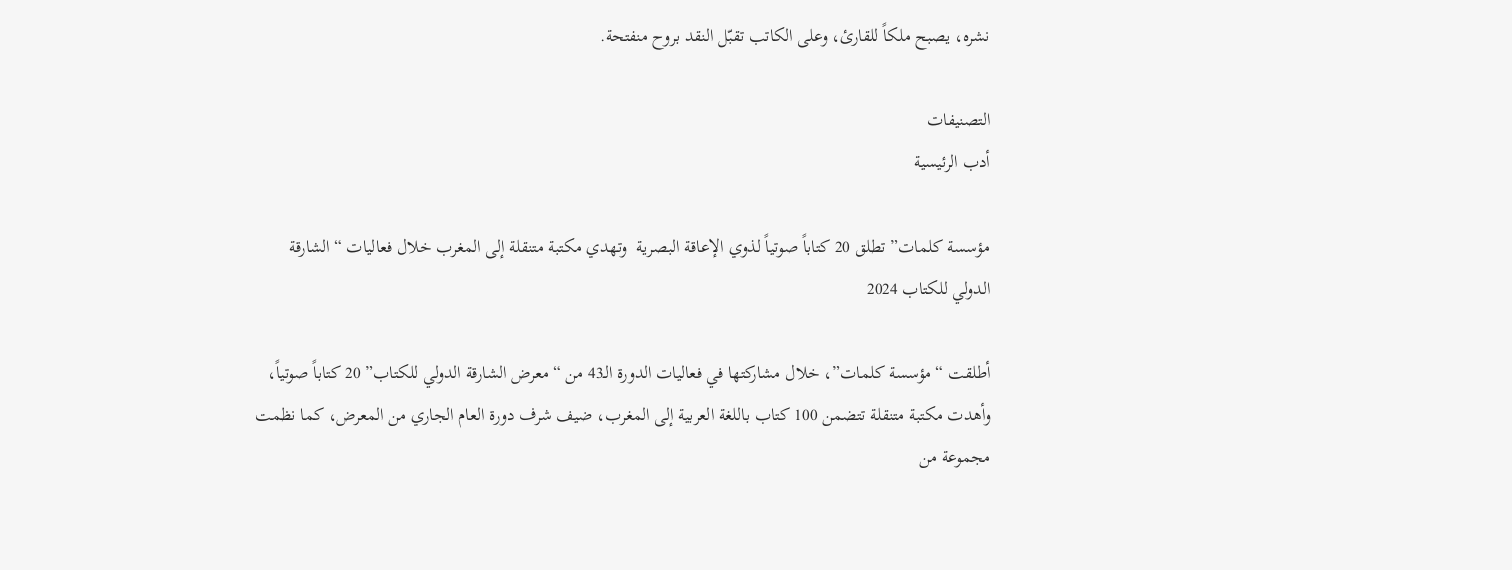نشره، يصبح ملكاً للقارئ، وعلى الكاتب تقبّل النقد بروح منفتحة.

التصنيفات
أدب الرئيسية

مؤسسة كلمات” تطلق 20 كتاباً صوتياً لذوي الإعاقة البصرية  وتهدي مكتبة متنقلة إلى المغرب خلال فعاليات “الشارقة الدولي للكتاب 2024

أطلقت “مؤسسة كلمات”، خلال مشاركتها في فعاليات الدورة الـ43 من “معرض الشارقة الدولي للكتاب” 20 كتاباً صوتياً، وأهدت مكتبة متنقلة تتضمن 100 كتاب باللغة العربية إلى المغرب، ضيف شرف دورة العام الجاري من المعرض، كما نظمت مجموعة من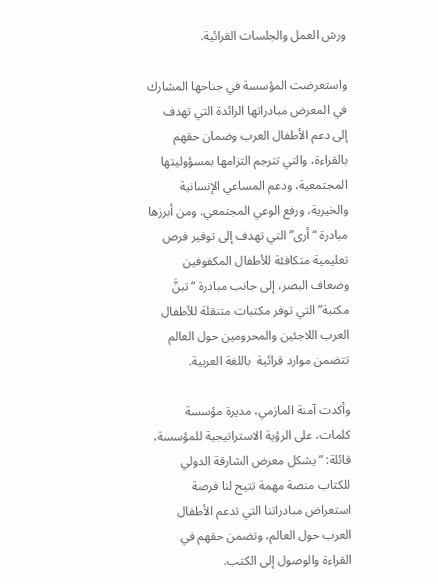ورش العمل والجلسات القرائية.

واستعرضت المؤسسة في جناحها المشارك في المعرض مبادراتها الرائدة التي تهدف إلى دعم الأطفال العرب وضمان حقهم بالقراءة، والتي تترجم التزامها بمسؤوليتها المجتمعية، ودعم المساعي الإنسانية والخيرية، ورفع الوعي المجتمعي. ومن أبرزها مبادرة “أرى” التي تهدف إلى توفير فرص تعليمية متكافئة للأطفال المكفوفين وضعاف البصر، إلى جانب مبادرة “تبنَّ مكتبة” التي توفر مكتبات متنقلة للأطفال العرب اللاجئين والمحرومين حول العالم تتضمن موارد قرائية  باللغة العربية.

وأكدت آمنة المازمي، مديرة مؤسسة كلمات، على الرؤية الاستراتيجية للمؤسسة، قائلة: “يشكل معرض الشارقة الدولي للكتاب منصة مهمة تتيح لنا فرصة استعراض مبادراتنا التي تدعم الأطفال العرب حول العالم، وتضمن حقهم في القراءة والوصول إلى الكتب.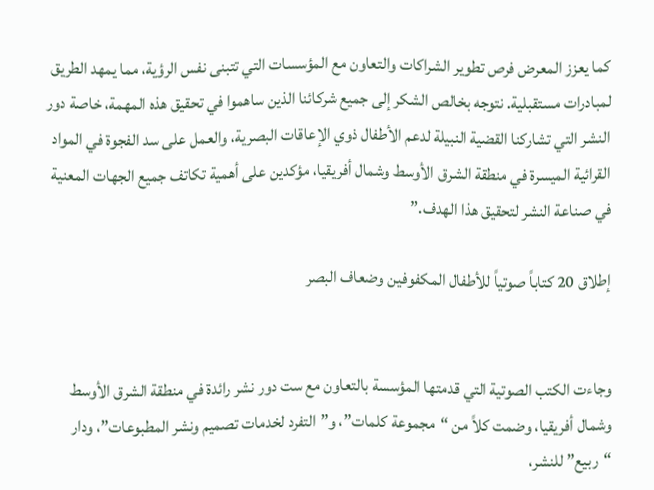كما يعزز المعرض فرص تطوير الشراكات والتعاون مع المؤسسات التي تتبنى نفس الرؤية، مما يمهد الطريق لمبادرات مستقبلية. نتوجه بخالص الشكر إلى جميع شركائنا الذين ساهموا في تحقيق هذه المهمة، خاصة دور النشر التي تشاركنا القضية النبيلة لدعم الأطفال ذوي الإعاقات البصرية، والعمل على سد الفجوة في المواد القرائية الميسرة في منطقة الشرق الأوسط وشمال أفريقيا، مؤكدين على أهمية تكاتف جميع الجهات المعنية في صناعة النشر لتحقيق هذا الهدف.”

إطلاق 20 كتاباً صوتياً للأطفال المكفوفين وضعاف البصر


وجاءت الكتب الصوتية التي قدمتها المؤسسة بالتعاون مع ست دور نشر رائدة في منطقة الشرق الأوسط وشمال أفريقيا، وضمت كلاً من “مجموعة كلمات”، و”التفرد لخدمات تصميم ونشر المطبوعات”، ودار “ربيع” للنشر،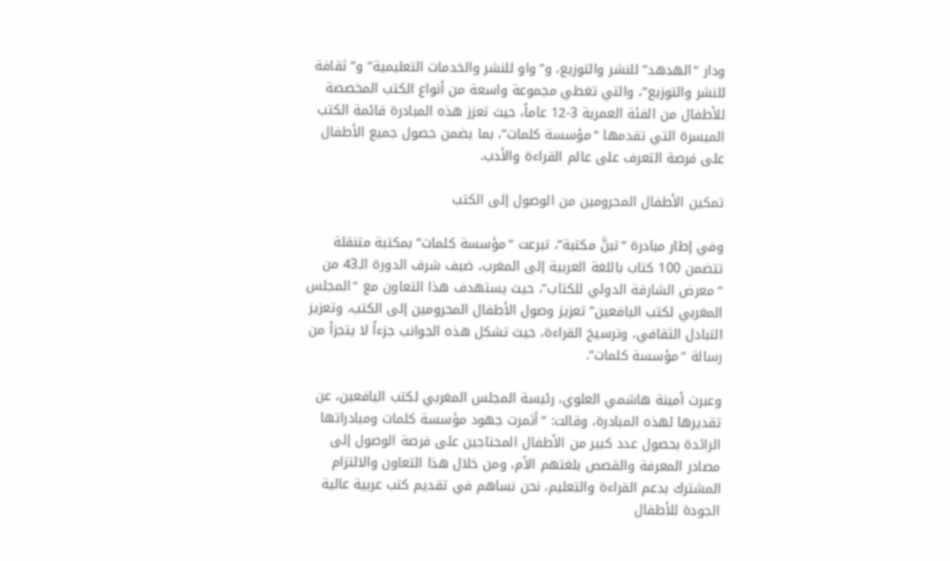ودار “الهدهد” للنشر والتوزيع، و”واو للنشر والخدمات التعليمية” و”ثقافة للنشر والتوزيع”، والتي تغطي مجموعة واسعة من أنواع الكتب المخصصة للأطفال من الفئة العمرية 3-12 عاماً، حيث تعزز هذه المبادرة قائمة الكتب الميسرة التي تقدمها “مؤسسة كلمات”، بما يضمن حصول جميع الأطفال على فرصة التعرف على عالم القراءة والأدب.

تمكين الأطفال المحرومين من الوصول إلى الكتب

وفي إطار مبادرة “تبنَّ مكتبة”، تبرعت “مؤسسة كلمات” بمكتبة متنقلة تتضمن 100 كتاب باللغة العربية إلى المغرب، ضيف شرف الدورة الـ43 من “معرض الشارقة الدولي للكتاب”، حيث يستهدف هذا التعاون مع “المجلس المغربي لكتب اليافعين” تعزيز وصول الأطفال المحرومين إلى الكتب، وتعزيز التبادل الثقافي، وترسيخ القراءة، حيث تشكل هذه الجوانب جزءاً لا يتجزأ من رسالة “مؤسسة كلمات”.

وعبرت أمينة هاشمي العلوي، رئيسة المجلس المغربي لكتب اليافعين، عن تقديرها لهذه المبادرة، وقالت: “أثمرت جهود مؤسسة كلمات ومبادراتها الرائدة بحصول عدد كبير من الأطفال المحتاجين على فرصة الوصول إلى مصادر المعرفة والقصص بلغتهم الأم، ومن خلال هذا التعاون والالتزام المشترك بدعم القراءة والتعليم، نحن نساهم في تقديم كتب عربية عالية الجودة للأطفال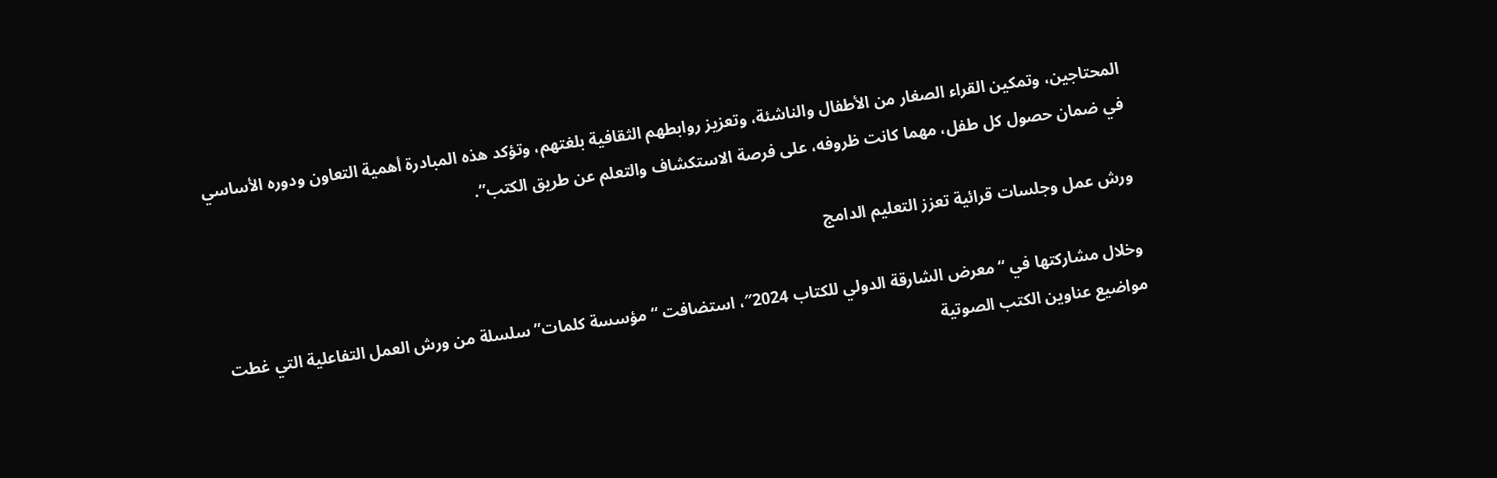المحتاجين، وتمكين القراء الصغار من الأطفال والناشئة، وتعزيز روابطهم الثقافية بلغتهم، وتؤكد هذه المبادرة أهمية التعاون ودوره الأساسي في ضمان حصول كل طفل، مهما كانت ظروفه، على فرصة الاستكشاف والتعلم عن طريق الكتب”.

ورش عمل وجلسات قرائية تعزز التعليم الدامج

وخلال مشاركتها في “معرض الشارقة الدولي للكتاب 2024″، استضافت “مؤسسة كلمات” سلسلة من ورش العمل التفاعلية التي غطت مواضيع عناوين الكتب الصوتية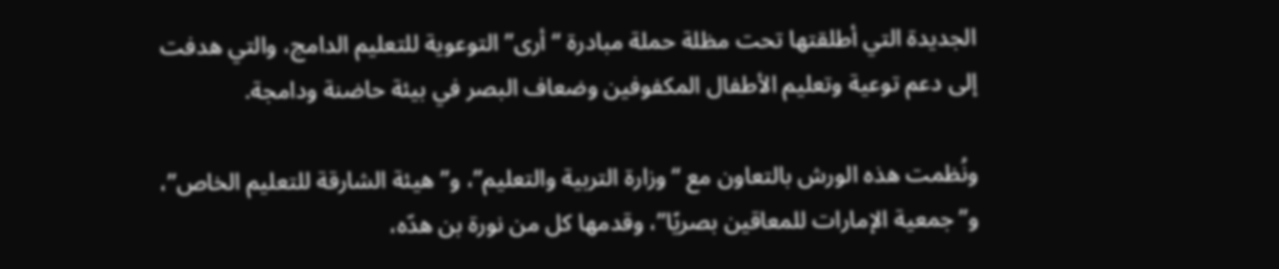الجديدة التي أطلقتها تحت مظلة حملة مبادرة “أرى” التوعوية للتعليم الدامج، والتي هدفت إلى دعم توعية وتعليم الأطفال المكفوفين وضعاف البصر في بيئة حاضنة ودامجة.

ونُظمت هذه الورش بالتعاون مع “وزارة التربية والتعليم”، و”هيئة الشارقة للتعليم الخاص”، و”جمعية الإمارات للمعاقين بصريًا”، وقدمها كل من نورة بن هدّه،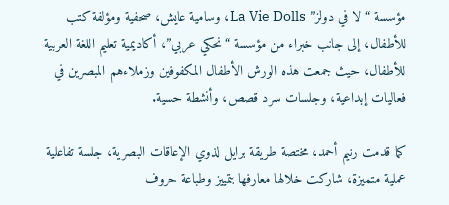مؤسسة “لا في دولز” La Vie Dolls، وسامية عايش، صحفية ومؤلفة كتب للأطفال، إلى جانب خبراء من مؤسسة “نحكي عربي”، أكاديمية تعليم اللغة العربية للأطفال، حيث جمعت هذه الورش الأطفال المكفوفين وزملاءهم المبصرين في فعاليات إبداعية، وجلسات سرد قصص، وأنشطة حسية.

كما قدمت رنيم أحمد، مختصة طريقة برايل لذوي الإعاقات البصرية، جلسة تفاعلية عملية متميزة، شاركت خلالها معارفها بتمييز وطباعة حروف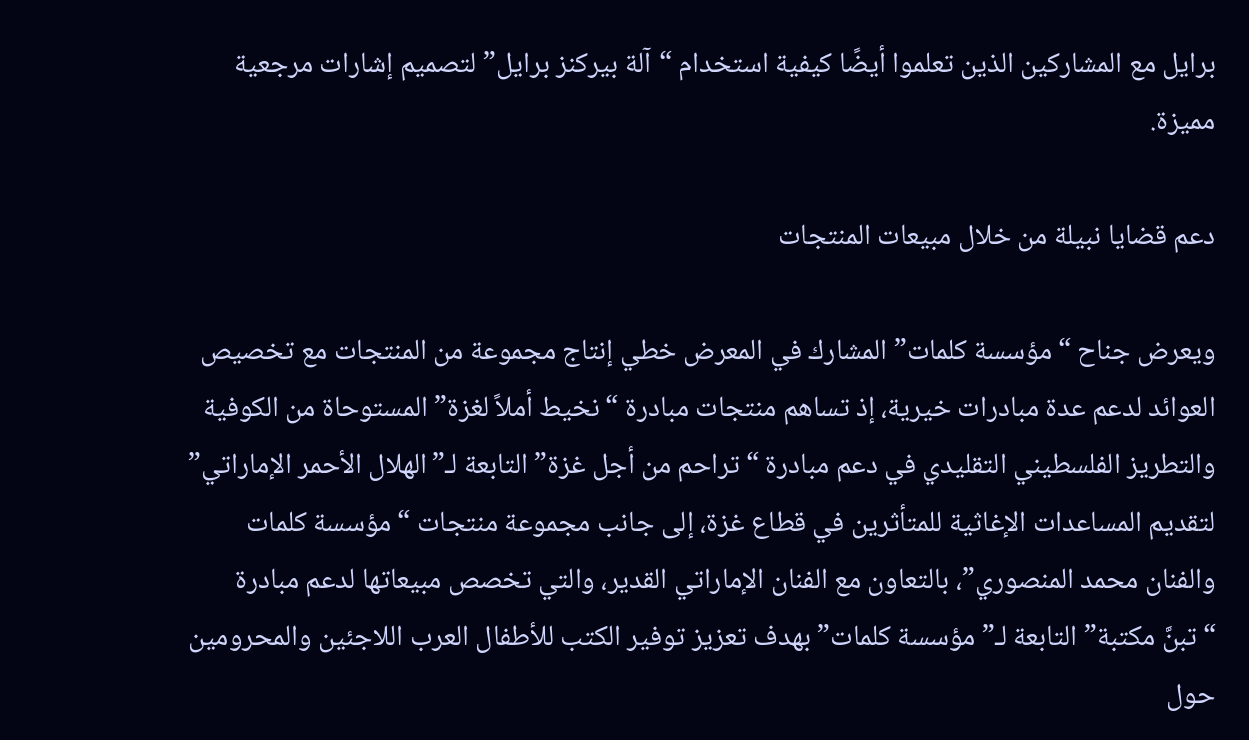برايل مع المشاركين الذين تعلموا أيضًا كيفية استخدام “آلة بيركنز برايل” لتصميم إشارات مرجعية مميزة.

دعم قضايا نبيلة من خلال مبيعات المنتجات

ويعرض جناح “مؤسسة كلمات” المشارك في المعرض خطي إنتاج مجموعة من المنتجات مع تخصيص العوائد لدعم عدة مبادرات خيرية، إذ تساهم منتجات مبادرة “نخيط أملاً لغزة” المستوحاة من الكوفية والتطريز الفلسطيني التقليدي في دعم مبادرة “تراحم من أجل غزة” التابعة لـ”الهلال الأحمر الإماراتي” لتقديم المساعدات الإغاثية للمتأثرين في قطاع غزة، إلى جانب مجموعة منتجات “مؤسسة كلمات والفنان محمد المنصوري”، بالتعاون مع الفنان الإماراتي القدير، والتي تخصص مبيعاتها لدعم مبادرة “تبنَّ مكتبة” التابعة لـ”مؤسسة كلمات” بهدف تعزيز توفير الكتب للأطفال العرب اللاجئين والمحرومين حول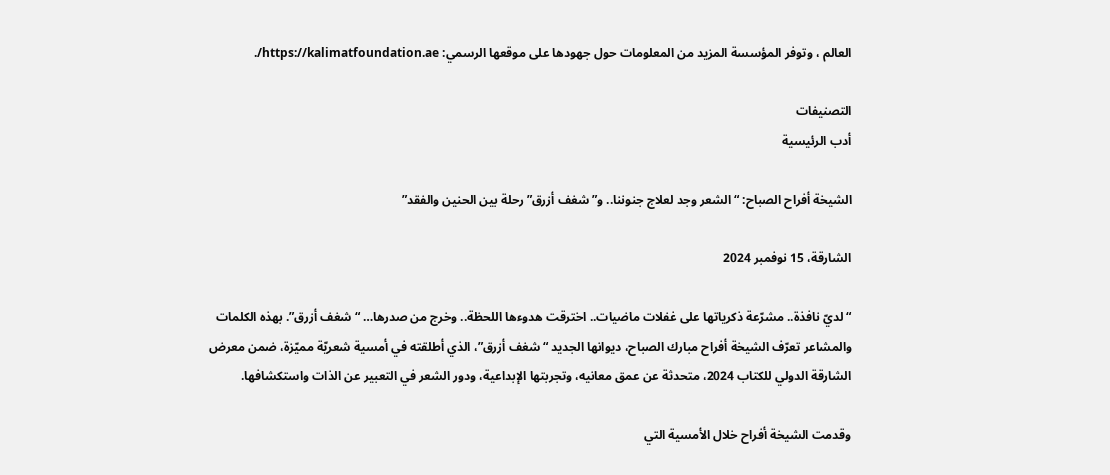العالم ، وتوفر المؤسسة المزيد من المعلومات حول جهودها على موقعها الرسمي: https://kalimatfoundation.ae/.

التصنيفات
أدب الرئيسية

الشيخة أفراح الصباح: “الشعر وجد لعلاج جنوننا.. و”شغف أزرق” رحلة بين الحنين والفقد”

الشارقة، 15 نوفمبر 2024

“لديّ نافذة.. مشرّعة ذكرياتها على غفلات ماضيات.. اخترقت هدوءها اللحظة.. وخرج من صدرها… “شغف أزرق”. بهذه الكلمات والمشاعر تعرّف الشيخة أفراح مبارك الصباح، ديوانها الجديد “شغف أزرق”، الذي أطلقته في أمسية شعريّة مميّزة، ضمن معرض الشارقة الدولي للكتاب 2024، متحدثة عن عمق معانيه، وتجربتها الإبداعية، ودور الشعر في التعبير عن الذات واستكشافها.

وقدمت الشيخة أفراح خلال الأمسية التي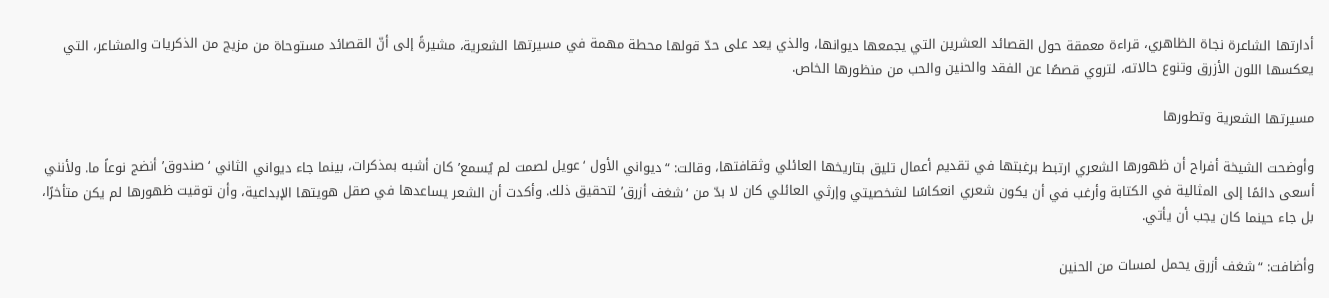أدارتها الشاعرة نجاة الظاهري، قراءة معمقة حول القصائد العشرين التي يجمعها ديوانها، والذي يعد على حدّ قولها محطة مهمة في مسيرتها الشعرية، مشيرةً إلى أنّ القصائد مستوحاة من مزيج من الذكريات والمشاعر، التي يعكسها اللون الأزرق وتنوع حالاته، لتروي قصصًا عن الفقد والحنين والحب من منظورها الخاص.

مسيرتها الشعرية وتطورها

وأوضحت الشيخة أفراح أن ظهورها الشعري ارتبط برغبتها في تقديم أعمال تليق بتاريخها العائلي وثقافتها، وقالت: “ديواني الأول ‘عويل لصمت لم يُسمع’ كان أشبه بمذكرات، بينما جاء ديواني الثاني ‘صندوق’ أنضج نوعاً ما. ولأنني أسعى دائمًا إلى المثالية في الكتابة وأرغب في أن يكون شعري انعكاسًا لشخصيتي وإرثي العائلي كان لا بدّ من ‘شغف أزرق’ لتحقيق ذلك. وأكدت أن الشعر يساعدها في صقل هويتها الإبداعية، وأن توقيت ظهورها لم يكن متأخرًا، بل جاء حينما كان يجب أن يأتي.

وأضافت: “شغف أزرق يحمل لمسات من الحنين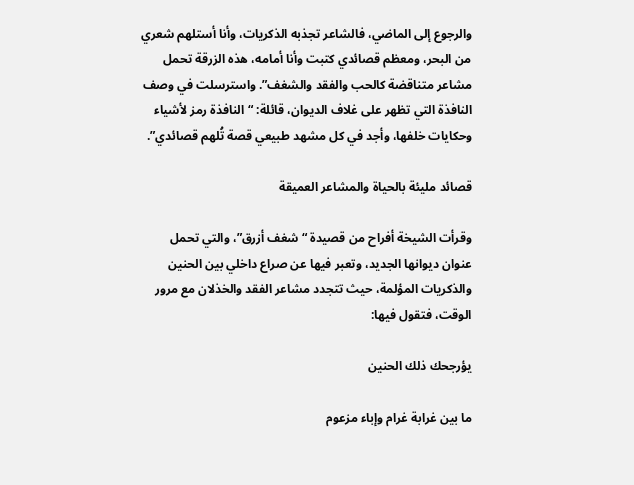والرجوع إلى الماضي، فالشاعر تجذبه الذكريات، وأنا أستلهم شعري من البحر، ومعظم قصائدي كتبت وأنا أمامه، هذه الزرقة تحمل مشاعر متناقضة كالحب والفقد والشغف”. واسترسلت في وصف النافذة التي تظهر على غلاف الديوان، قائلة: “النافذة رمز لأشياء وحكايات خلفها، وأجد في كل مشهد طبيعي قصة تُلهم قصائدي”.

قصائد مليئة بالحياة والمشاعر العميقة

وقرأت الشيخة أفراح من قصيدة “شغف أزرق”، والتي تحمل عنوان ديوانها الجديد، وتعبر فيها عن صراع داخلي بين الحنين والذكريات المؤلمة، حيث تتجدد مشاعر الفقد والخذلان مع مرور الوقت، فتقول فيها:

يؤرجحك ذلك الحنين

ما بين غرابة غرام وإباء مزعوم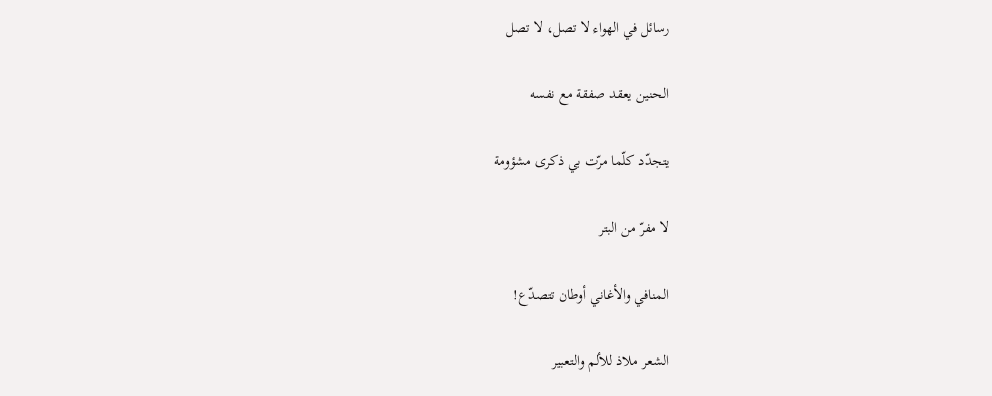رسائل في الهواء لا تصل، لا تصل

الحنين يعقد صفقة مع نفسه

يتجدّد كلّما مرّت بي ذكرى مشؤومة

لا مفرّ من البتر

المنافي والأغاني أوطان تتصدّع!

الشعر ملاذ للألم والتعبير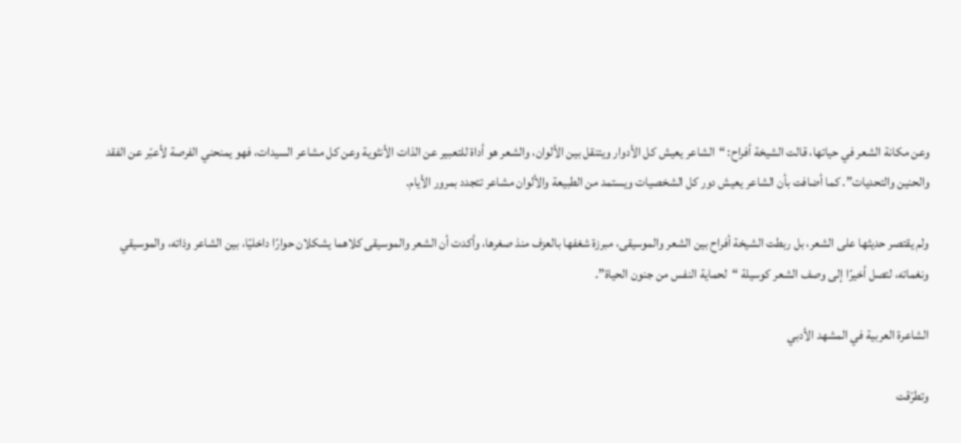وعن مكانة الشعر في حياتها، قالت الشيخة أفراح: “الشاعر يعيش كل الأدوار ويتنقل بين الألوان، والشعر هو أداة للتعبير عن الذات الأنثوية وعن كل مشاعر السيدات، فهو يمنحني الفرصة لأعبّر عن الفقد والحنين والتحديات”. كما أضافت بأن الشاعر يعيش دور كل الشخصيات ويستمد من الطبيعة والألوان مشاعر تتجدد بمرور الأيام.

ولم يقتصر حديثها على الشعر، بل ربطت الشيخة أفراح بين الشعر والموسيقى، مبرزة شغفها بالعزف منذ صغرها، وأكدت أن الشعر والموسيقى كلاهما يشكلان حوارًا داخليًا، بين الشاعر وذاته، والموسيقي ونغماته، لتصل أخيرًا إلى وصف الشعر كوسيلة “لحماية النفس من جنون الحياة”.

الشاعرة العربية في المشهد الأدبي

وتطرّقت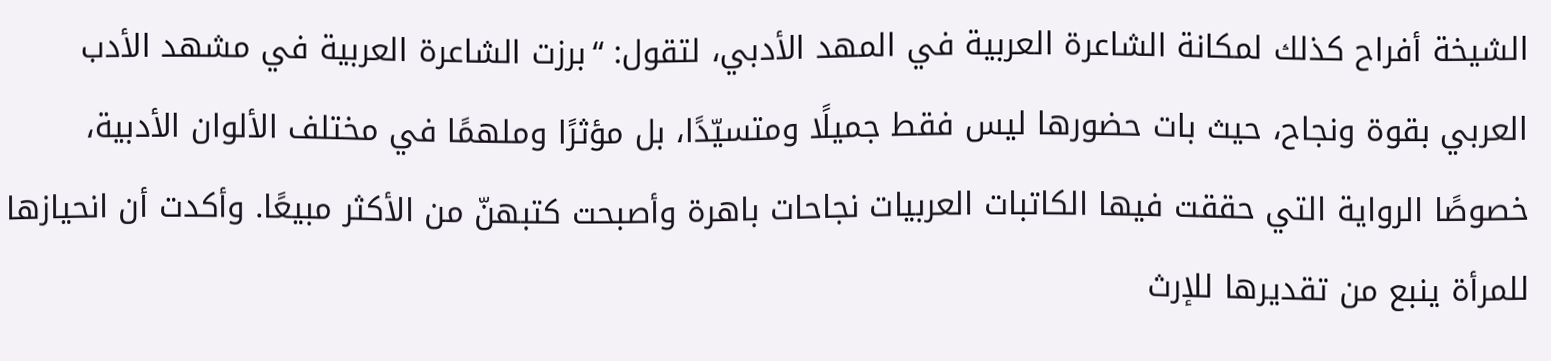الشيخة أفراح كذلك لمكانة الشاعرة العربية في المهد الأدبي، لتقول: “برزت الشاعرة العربية في مشهد الأدب العربي بقوة ونجاح، حيث بات حضورها ليس فقط جميلًا ومتسيّدًا، بل مؤثرًا وملهمًا في مختلف الألوان الأدبية، خصوصًا الرواية التي حققت فيها الكاتبات العربيات نجاحات باهرة وأصبحت كتبهنّ من الأكثر مبيعًا. وأكدت أن انحيازها للمرأة ينبع من تقديرها للإرث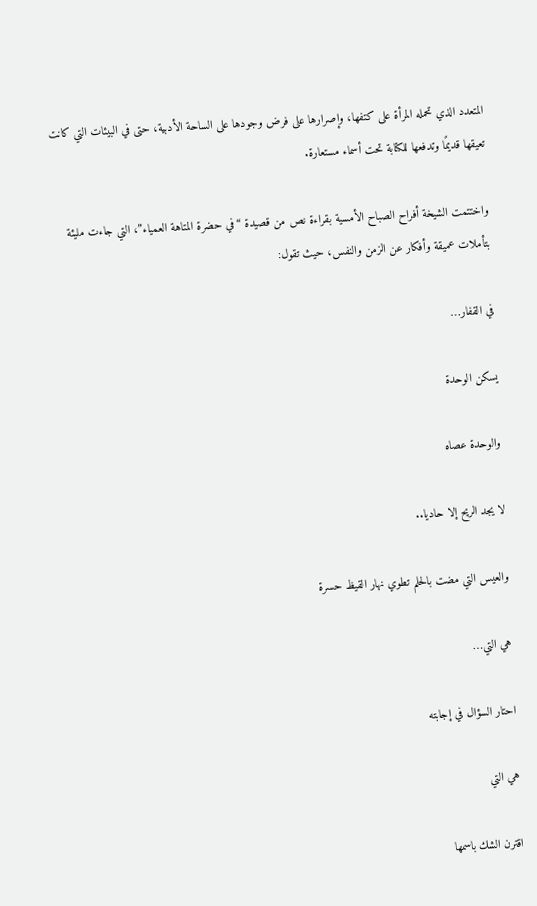المتعدد الذي تحمله المرأة على كتفها، وإصرارها على فرض وجودها على الساحة الأدبية، حتى في البيئات التي كانت تعيقها قديمًا وتدفعها للكتابة تحت أسماء مستعارة.

واختتمت الشيخة أفراح الصباح الأمسية بقراءة نص من قصيدة “في حضرة المتاهة العمياء”، التي جاءت مليئة بتأملات عميقة وأفكار عن الزمن والنفس، حيث تقول:

في القفار…

يسكن الوحدة

والوحدة عصاه

لا يجد الريح إلا حاديا..

والعيس التي مضت بالحلم تطوي نهار القيظ حسرة

هي التي…

احتار السؤال في إجابته

هي التي

اقترن الشك باسمها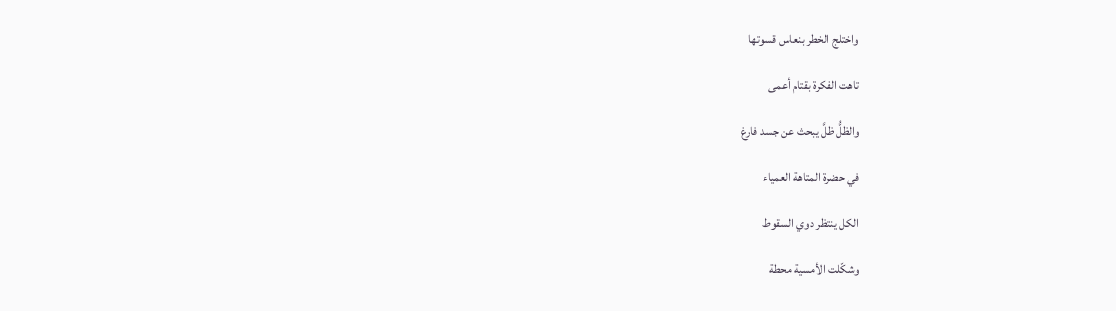واختلج الخطر بنعاس قسوتها

تاهت الفكرة بقتام أعمى

والظلُّ ظلَّ يبحث عن جسد فارغ

في حضرة المتاهة العمياء

الكل ينتظر دوي السقوط

وشكّلت الأمسية محطة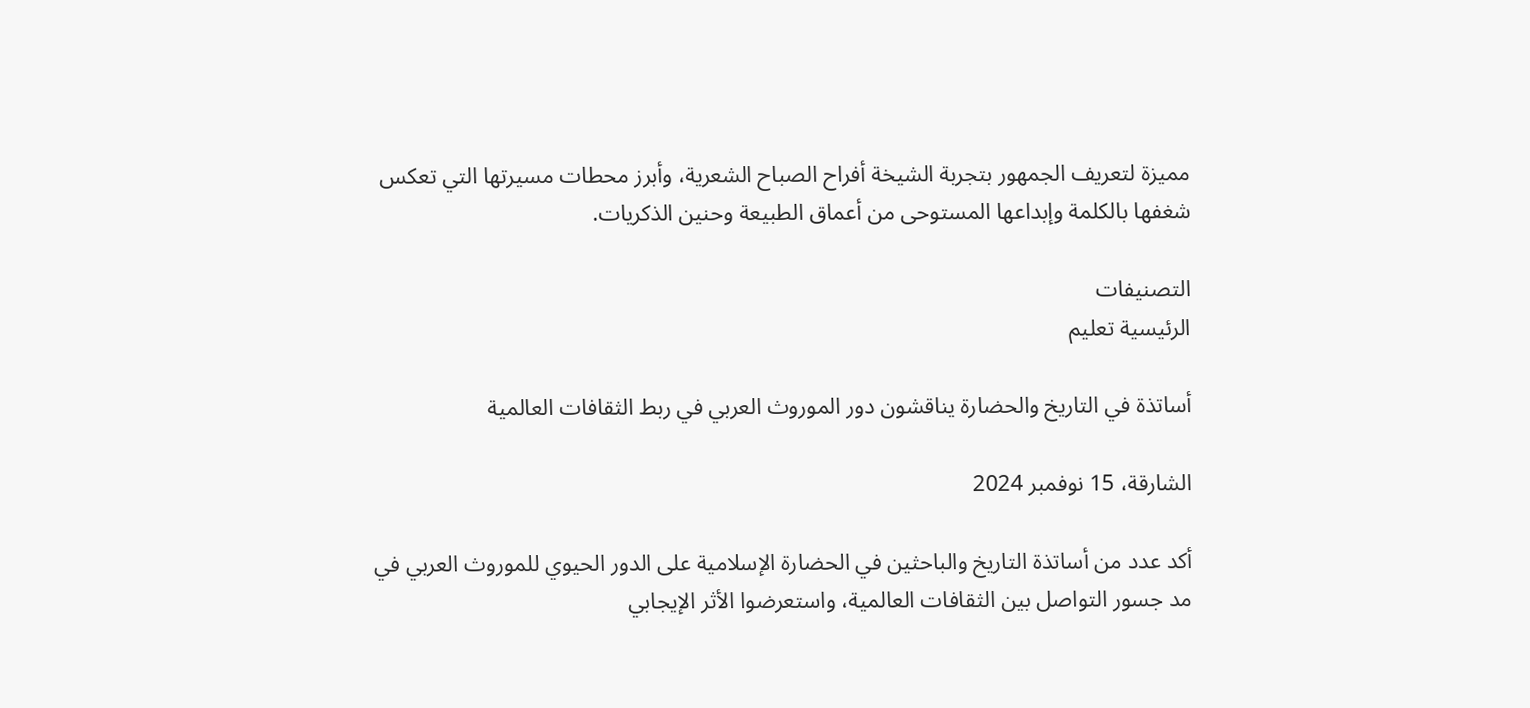مميزة لتعريف الجمهور بتجربة الشيخة أفراح الصباح الشعرية، وأبرز محطات مسيرتها التي تعكس شغفها بالكلمة وإبداعها المستوحى من أعماق الطبيعة وحنين الذكريات.

التصنيفات
الرئيسية تعليم

أساتذة في التاريخ والحضارة يناقشون دور الموروث العربي في ربط الثقافات العالمية

الشارقة، 15 نوفمبر 2024

أكد عدد من أساتذة التاريخ والباحثين في الحضارة الإسلامية على الدور الحيوي للموروث العربي في مد جسور التواصل بين الثقافات العالمية، واستعرضوا الأثر الإيجابي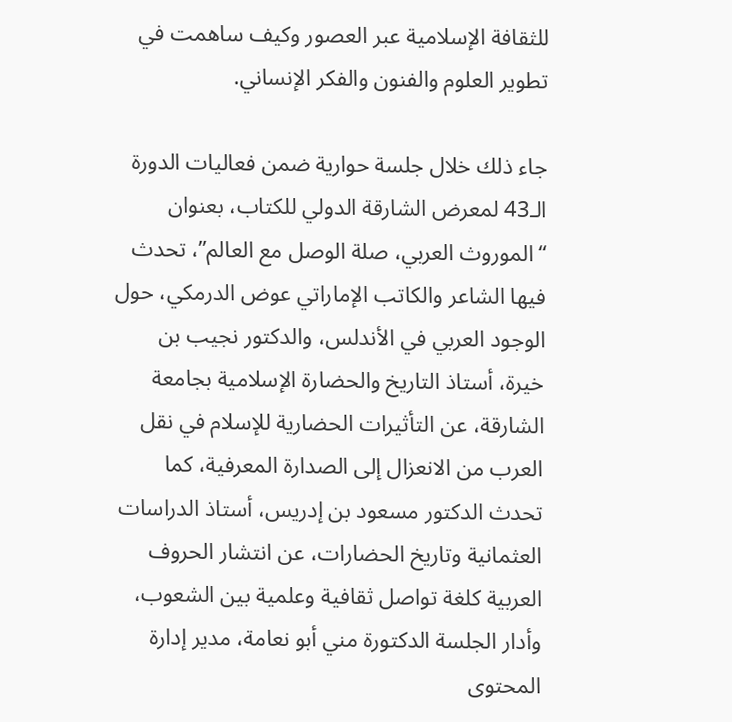للثقافة الإسلامية عبر العصور وكيف ساهمت في تطوير العلوم والفنون والفكر الإنساني.

جاء ذلك خلال جلسة حوارية ضمن فعاليات الدورة الـ43 لمعرض الشارقة الدولي للكتاب، بعنوان “الموروث العربي، صلة الوصل مع العالم”، تحدث فيها الشاعر والكاتب الإماراتي عوض الدرمكي، حول الوجود العربي في الأندلس، والدكتور نجيب بن خيرة، أستاذ التاريخ والحضارة الإسلامية بجامعة الشارقة، عن التأثيرات الحضارية للإسلام في نقل العرب من الانعزال إلى الصدارة المعرفية، كما تحدث الدكتور مسعود بن إدريس، أستاذ الدراسات العثمانية وتاريخ الحضارات، عن انتشار الحروف العربية كلغة تواصل ثقافية وعلمية بين الشعوب، وأدار الجلسة الدكتورة مني أبو نعامة، مدير إدارة المحتوى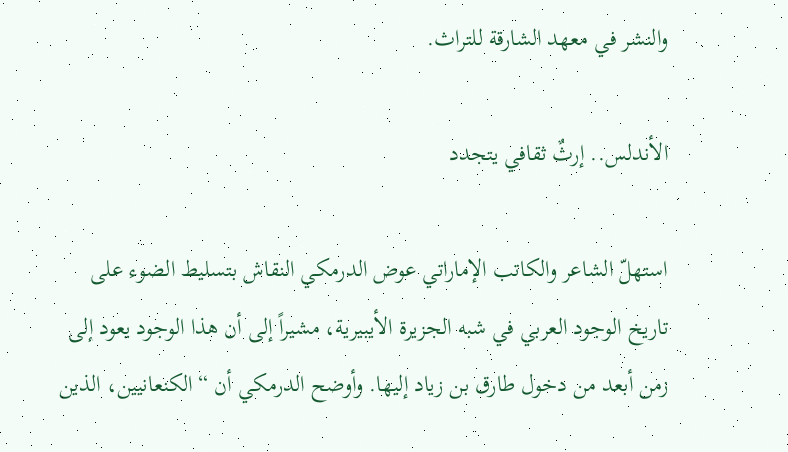والنشر في معهد الشارقة للتراث.

الأندلس.. إرثٌ ثقافي يتجدد

استهلّ الشاعر والكاتب الإماراتي عوض الدرمكي النقاش بتسليط الضوء على تاريخ الوجود العربي في شبه الجزيرة الأيبيرية، مشيراً إلى أن هذا الوجود يعود إلى زمن أبعد من دخول طارق بن زياد إليها. وأوضح الدرمكي أن “الكنعانيين، الذين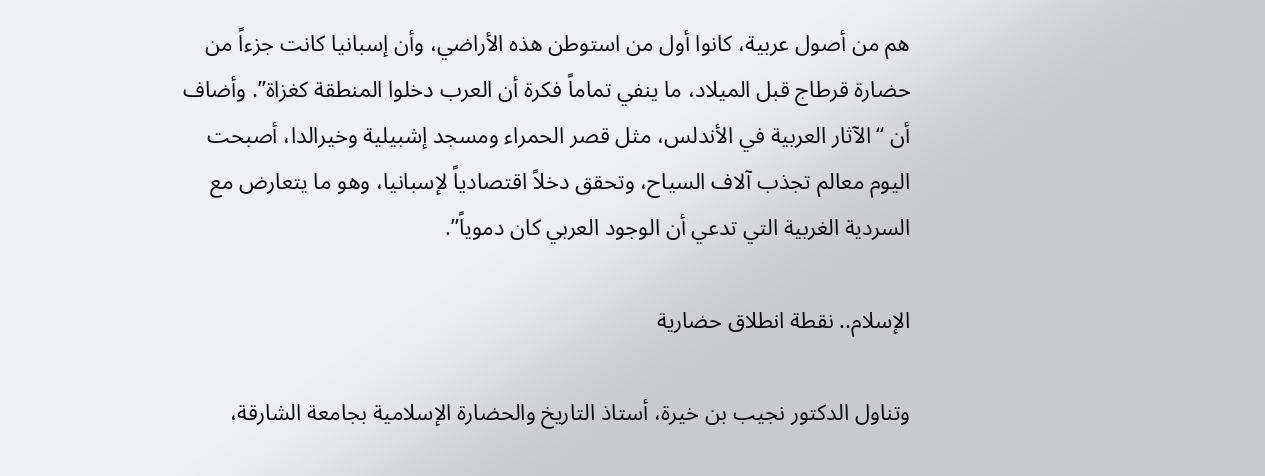هم من أصول عربية، كانوا أول من استوطن هذه الأراضي، وأن إسبانيا كانت جزءاً من حضارة قرطاج قبل الميلاد، ما ينفي تماماً فكرة أن العرب دخلوا المنطقة كغزاة”. وأضاف أن “الآثار العربية في الأندلس، مثل قصر الحمراء ومسجد إشبيلية وخيرالدا، أصبحت اليوم معالم تجذب آلاف السياح، وتحقق دخلاً اقتصادياً لإسبانيا، وهو ما يتعارض مع السردية الغربية التي تدعي أن الوجود العربي كان دموياً”.

الإسلام.. نقطة انطلاق حضارية

وتناول الدكتور نجيب بن خيرة، أستاذ التاريخ والحضارة الإسلامية بجامعة الشارقة،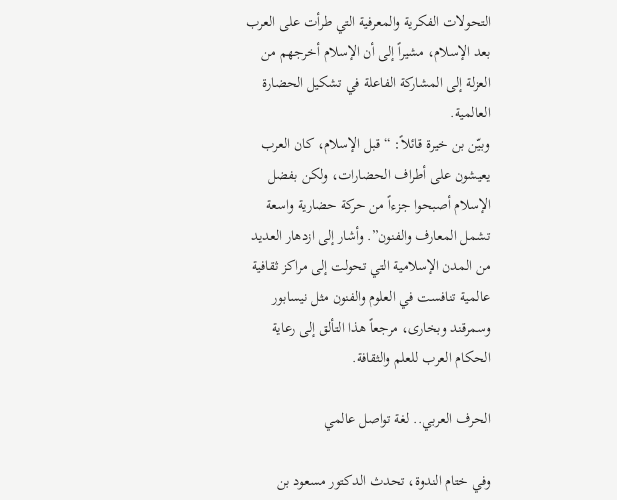التحولات الفكرية والمعرفية التي طرأت على العرب بعد الإسلام، مشيراً إلى أن الإسلام أخرجهم من العزلة إلى المشاركة الفاعلة في تشكيل الحضارة العالمية.
وبيّن بن خيرة قائلاً: “قبل الإسلام، كان العرب يعيشون على أطراف الحضارات، ولكن بفضل الإسلام أصبحوا جزءاً من حركة حضارية واسعة تشمل المعارف والفنون”. وأشار إلى ازدهار العديد من المدن الإسلامية التي تحولت إلى مراكز ثقافية عالمية تنافست في العلوم والفنون مثل نيسابور وسمرقند وبخارى، مرجعاً هذا التألق إلى رعاية الحكام العرب للعلم والثقافة.

الحرف العربي.. لغة تواصل عالمي

وفي ختام الندوة، تحدث الدكتور مسعود بن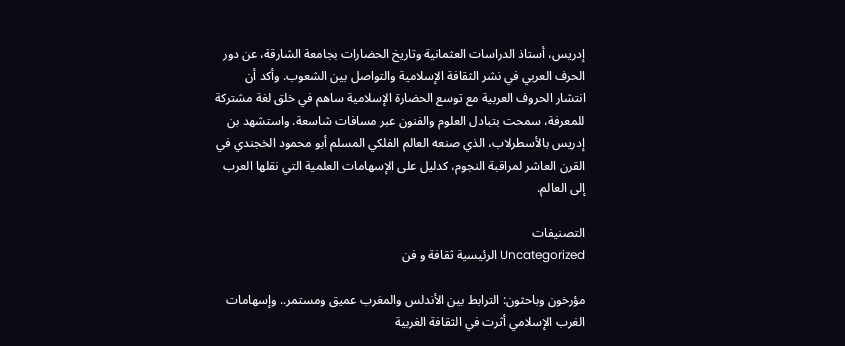إدريس، أستاذ الدراسات العثمانية وتاريخ الحضارات بجامعة الشارقة، عن دور الحرف العربي في نشر الثقافة الإسلامية والتواصل بين الشعوب. وأكد أن انتشار الحروف العربية مع توسع الحضارة الإسلامية ساهم في خلق لغة مشتركة للمعرفة، سمحت بتبادل العلوم والفنون عبر مسافات شاسعة. واستشهد بن إدريس بالأسطرلاب، الذي صنعه العالم الفلكي المسلم أبو محمود الخجندي في القرن العاشر لمراقبة النجوم، كدليل على الإسهامات العلمية التي نقلها العرب إلى العالم.

التصنيفات
Uncategorized الرئيسية ثقافة و فن

مؤرخون وباحثون: الترابط بين الأندلس والمغرب عميق ومستمر.. وإسهامات الغرب الإسلامي أثرت في الثقافة الغربية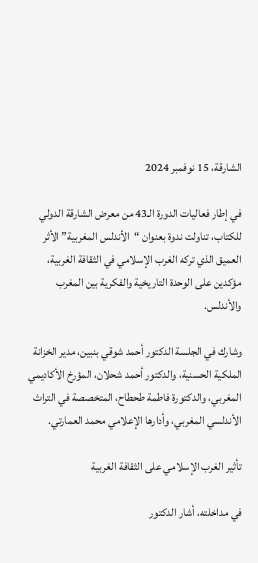الشارقة، 15 نوفمبر 2024

في إطار فعاليات الدورة الـ43 من معرض الشارقة الدولي للكتاب، تناولت ندوة بعنوان “الأندلس المغربية” الأثر العميق الذي تركه الغرب الإسلامي في الثقافة الغربية، مؤكدين على الوحدة التاريخية والفكرية بين المغرب والأندلس.

وشارك في الجلسة الدكتور أحمد شوقي بنبين، مدير الخزانة الملكية الحسنية، والدكتور أحمد شحلان، المؤرخ الأكاديمي المغربي، والدكتورة فاطمة طحطاح، المتخصصة في التراث الأندلسي المغربي، وأدارها الإعلامي محمد العمارتي.

تأثير الغرب الإسلامي على الثقافة الغربية

في مداخلته، أشار الدكتور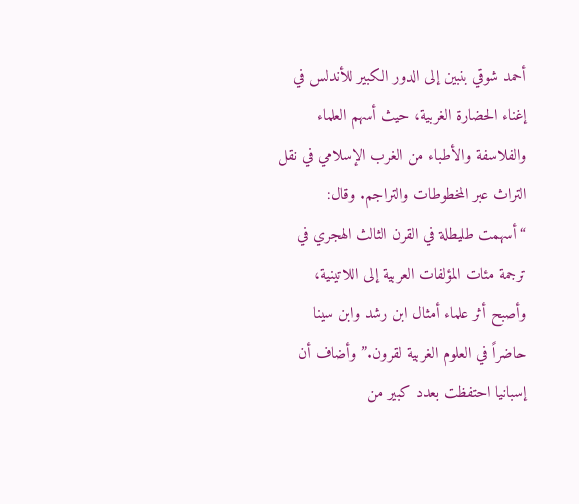أحمد شوقي بنبين إلى الدور الكبير للأندلس في إغناء الحضارة الغربية، حيث أسهم العلماء والفلاسفة والأطباء من الغرب الإسلامي في نقل التراث عبر المخطوطات والتراجم. وقال: “أسهمت طليطلة في القرن الثالث الهجري في ترجمة مئات المؤلفات العربية إلى اللاتينية، وأصبح أثر علماء أمثال ابن رشد وابن سينا حاضراً في العلوم الغربية لقرون.” وأضاف أن إسبانيا احتفظت بعدد كبير من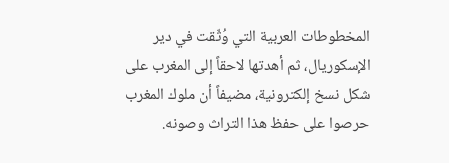المخطوطات العربية التي وُثّقت في دير الإسكوريال، ثم أهدتها لاحقاً إلى المغرب على شكل نسخ إلكترونية، مضيفاً أن ملوك المغرب حرصوا على حفظ هذا التراث وصونه.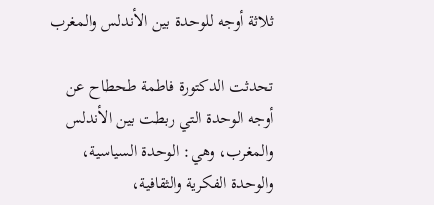ثلاثة أوجه للوحدة بين الأندلس والمغرب

تحدثت الدكتورة فاطمة طحطاح عن أوجه الوحدة التي ربطت بين الأندلس والمغرب، وهي: الوحدة السياسية، والوحدة الفكرية والثقافية،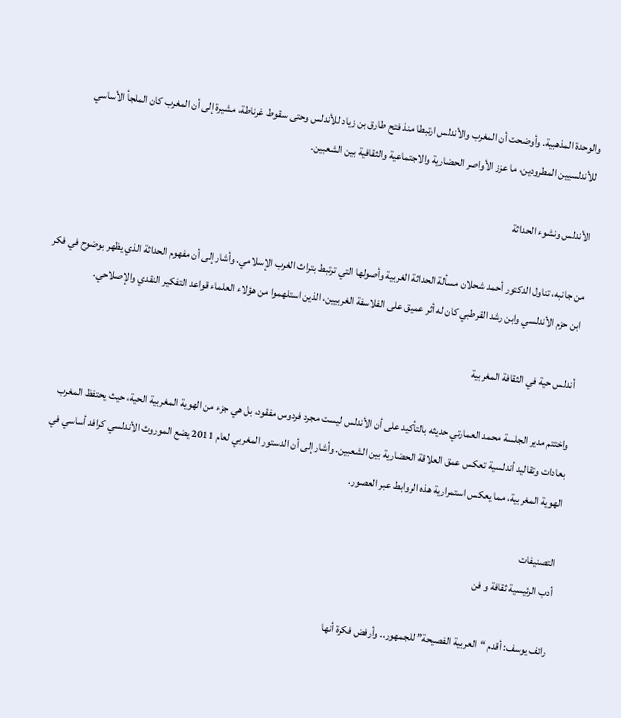والوحدة المذهبية. وأوضحت أن المغرب والأندلس ارتبطا منذ فتح طارق بن زياد للأندلس وحتى سقوط غرناطة، مشيرة إلى أن المغرب كان الملجأ الأساسي للأندلسيين المطرودين، ما عزز الأواصر الحضارية والاجتماعية والثقافية بين الشعبين.

الأندلس ونشوء الحداثة

من جانبه، تناول الدكتور أحمد شحلان مسألة الحداثة الغربية وأصولها التي ترتبط بتراث الغرب الإسلامي. وأشار إلى أن مفهوم الحداثة الذي يظهر بوضوح في فكر ابن حزم الأندلسي وابن رشد القرطبي كان له أثر عميق على الفلاسفة الغربيين، الذين استلهموا من هؤلاء العلماء قواعد التفكير النقدي والإصلاحي.

أندلس حية في الثقافة المغربية

واختتم مدير الجلسة محمد العمارتي حديثه بالتأكيد على أن الأندلس ليست مجرد فردوس مفقود، بل هي جزء من الهوية المغربية الحية، حيث يحتفظ المغرب بعادات وتقاليد أندلسية تعكس عمق العلاقة الحضارية بين الشعبين. وأشار إلى أن الدستور المغربي لعام 2011 يضع الموروث الأندلسي كرافد أساسي في الهوية المغربية، مما يعكس استمرارية هذه الروابط عبر العصور.

التصنيفات
أدب الرئيسية ثقافة و فن

رائف يوسف: أقدم “العربية الفصيحة” للجمهور.. وأرفض فكرة أنها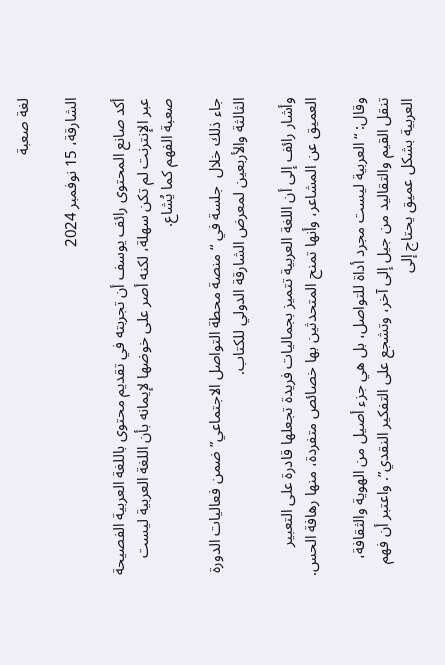لغة صعبة

الشارقة، 15 نوفمبر 2024

أكد صانع المحتوى رائف يوسف أن تجربته في تقديم محتوى باللغة العربية الفصيحة عبر الإنترنت لم تكن سهلة، لكنه أصر على خوضها لإيمانه بأن اللغة العربية ليست صعبة الفهم كما يُشاع.

جاء ذلك خلال  جلسة في “منصة محطة التواصل الاجتماعي” ضمن فعاليات الدورة الثالثة والأربعين لمعرض الشارقة الدولي للكتاب.

وأشار رائف إلى أن اللغة العربية تتميز بجماليات فريدة تجعلها قادرة على التعبير العميق عن المشاعر، وأنها تمنح المتحدثين بها خصائص متفردة، منها رهافة الحس.

وقال: “العربية ليست مجرد أداة للتواصل، بل هي جزء أصيل من الهوية والثقافة، تنقل القيم والتقاليد من جيل إلى آخر، وتشجع على التفكير النقدي”. واعتبر أن فهم العربية بشكل عميق يحتاج إلى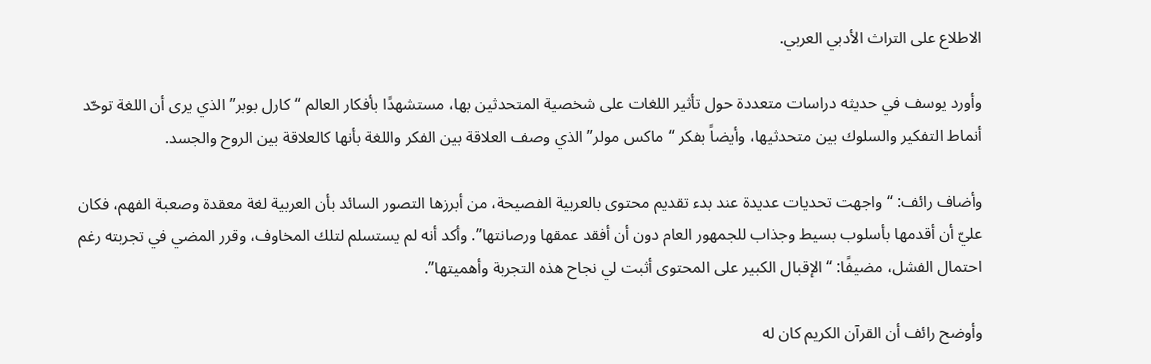الاطلاع على التراث الأدبي العربي.

وأورد يوسف في حديثه دراسات متعددة حول تأثير اللغات على شخصية المتحدثين بها، مستشهدًا بأفكار العالم “كارل بوبر” الذي يرى أن اللغة توحّد أنماط التفكير والسلوك بين متحدثيها، وأيضاً بفكر “ماكس مولر” الذي وصف العلاقة بين الفكر واللغة بأنها كالعلاقة بين الروح والجسد.

وأضاف رائف: “واجهت تحديات عديدة عند بدء تقديم محتوى بالعربية الفصيحة، من أبرزها التصور السائد بأن العربية لغة معقدة وصعبة الفهم، فكان عليّ أن أقدمها بأسلوب بسيط وجذاب للجمهور العام دون أن أفقد عمقها ورصانتها”. وأكد أنه لم يستسلم لتلك المخاوف، وقرر المضي في تجربته رغم احتمال الفشل، مضيفًا: “الإقبال الكبير على المحتوى أثبت لي نجاح هذه التجربة وأهميتها”.

وأوضح رائف أن القرآن الكريم كان له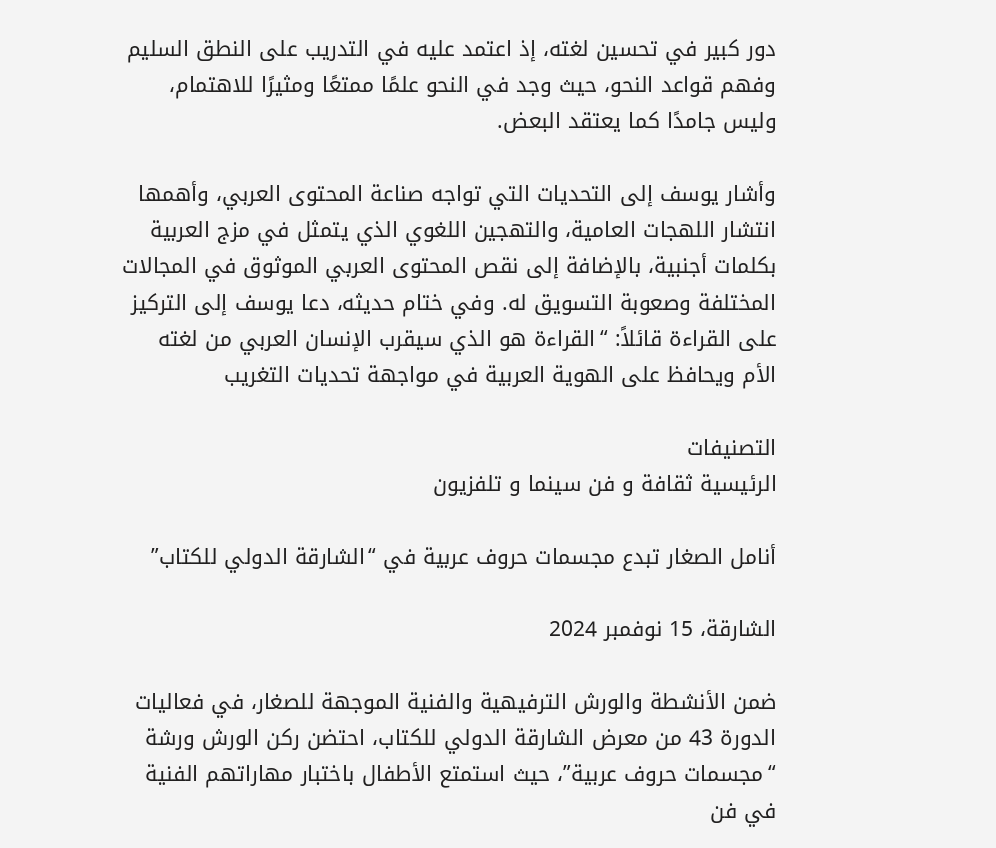دور كبير في تحسين لغته، إذ اعتمد عليه في التدريب على النطق السليم وفهم قواعد النحو، حيث وجد في النحو علمًا ممتعًا ومثيرًا للاهتمام، وليس جامدًا كما يعتقد البعض.

وأشار يوسف إلى التحديات التي تواجه صناعة المحتوى العربي، وأهمها انتشار اللهجات العامية، والتهجين اللغوي الذي يتمثل في مزج العربية بكلمات أجنبية، بالإضافة إلى نقص المحتوى العربي الموثوق في المجالات المختلفة وصعوبة التسويق له. وفي ختام حديثه، دعا يوسف إلى التركيز على القراءة قائلاً: “القراءة هو الذي سيقرب الإنسان العربي من لغته الأم ويحافظ على الهوية العربية في مواجهة تحديات التغريب

التصنيفات
الرئيسية ثقافة و فن سينما و تلفزيون

أنامل الصغار تبدع مجسمات حروف عربية في “الشارقة الدولي للكتاب”

الشارقة، 15 نوفمبر 2024

ضمن الأنشطة والورش الترفيهية والفنية الموجهة للصغار، في فعاليات الدورة 43 من معرض الشارقة الدولي للكتاب، احتضن ركن الورش ورشة “مجسمات حروف عربية”، حيث استمتع الأطفال باختبار مهاراتهم الفنية في فن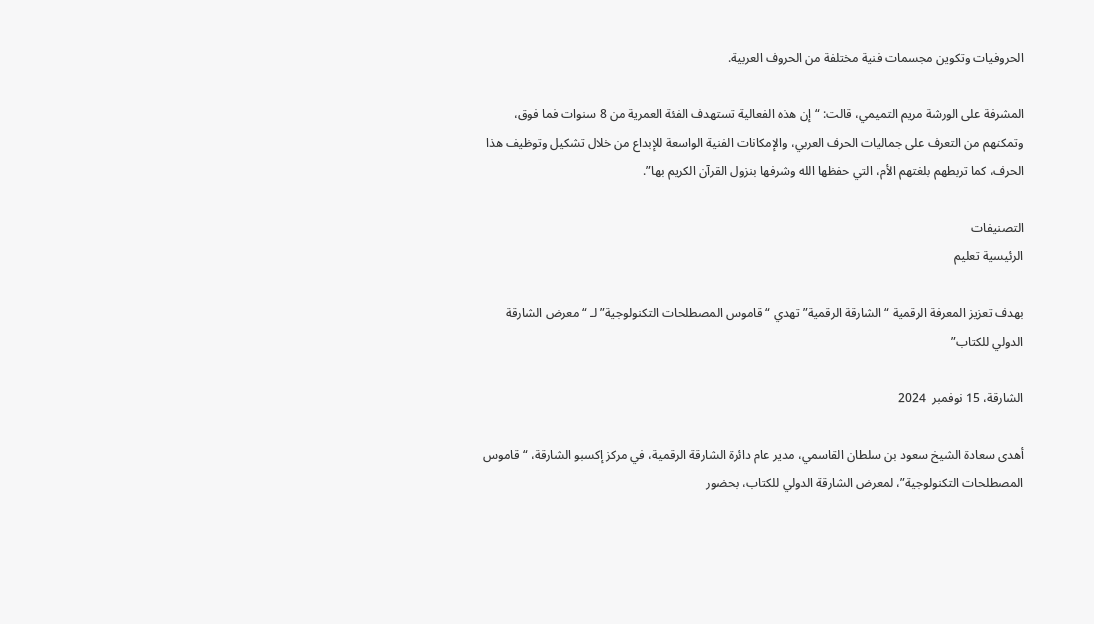الحروفيات وتكوين مجسمات فنية مختلفة من الحروف العربية.

المشرفة على الورشة مريم التميمي، قالت: “إن هذه الفعالية تستهدف الفئة العمرية من 8 سنوات فما فوق، وتمكنهم من التعرف على جماليات الحرف العربي، والإمكانات الفنية الواسعة للإبداع من خلال تشكيل وتوظيف هذا الحرف، كما تربطهم بلغتهم الأم، التي حفظها الله وشرفها بنزول القرآن الكريم بها”.

التصنيفات
الرئيسية تعليم

بهدف تعزيز المعرفة الرقمية “الشارقة الرقمية” تهدي “قاموس المصطلحات التكنولوجية” لـ “معرض الشارقة الدولي للكتاب”

الشارقة، 15 نوفمبر  2024

أهدى سعادة الشيخ سعود بن سلطان القاسمي، مدير عام دائرة الشارقة الرقمية، في مركز إكسبو الشارقة، “قاموس المصطلحات التكنولوجية”، لمعرض الشارقة الدولي للكتاب، بحضور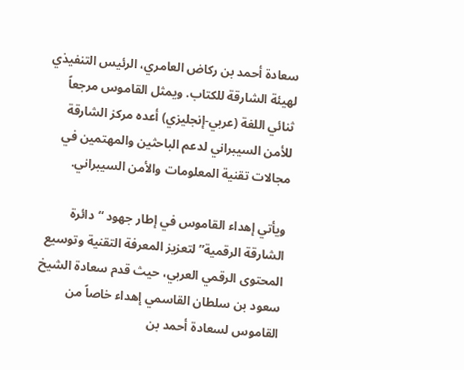سعادة أحمد بن ركاض العامري، الرئيس التنفيذي لهيئة الشارقة للكتاب. ويمثل القاموس مرجعاً ثنائي اللغة (عربي-إنجليزي) أعده مركز الشارقة للأمن السيبراني لدعم الباحثين والمهتمين في مجالات تقنية المعلومات والأمن السيبراني.

ويأتي إهداء القاموس في إطار جهود “دائرة الشارقة الرقمية” لتعزيز المعرفة التقنية وتوسيع المحتوى الرقمي العربي، حيث قدم سعادة الشيخ سعود بن سلطان القاسمي إهداء خاصاً من القاموس لسعادة أحمد بن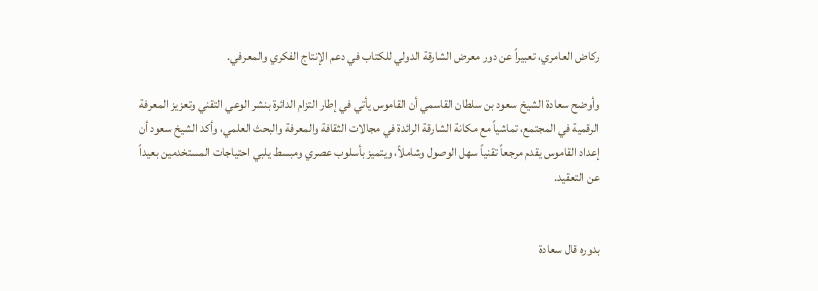ركاض العامري، تعبيراً عن دور معرض الشارقة الدولي للكتاب في دعم الإنتاج الفكري والمعرفي.

وأوضح سعادة الشيخ سعود بن سلطان القاسمي أن القاموس يأتي في إطار التزام الدائرة بنشر الوعي التقني وتعزيز المعرفة الرقمية في المجتمع، تماشياً مع مكانة الشارقة الرائدة في مجالات الثقافة والمعرفة والبحث العلمي، وأكد الشيخ سعود أن إعداد القاموس يقدم مرجعاً تقنياً سهل الوصول وشاملاً، ويتميز بأسلوب عصري ومبسط يلبي احتياجات المستخدمين بعيداً عن التعقيد.


بدوره قال سعادة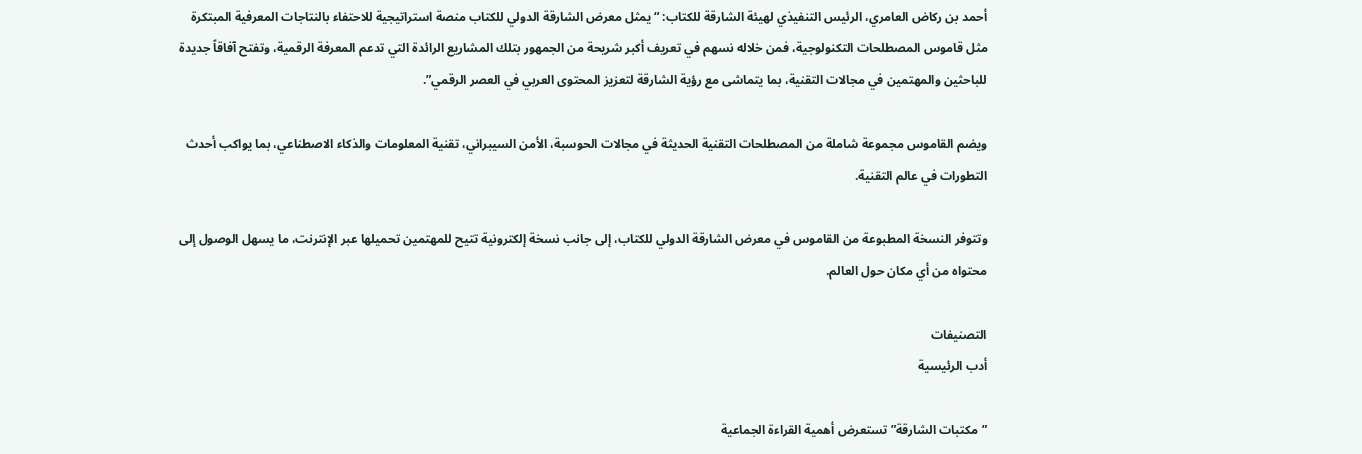أحمد بن ركاض العامري، الرئيس التنفيذي لهيئة الشارقة للكتاب: “يمثل معرض الشارقة الدولي للكتاب منصة استراتيجية للاحتفاء بالنتاجات المعرفية المبتكرة مثل قاموس المصطلحات التكنولوجية، فمن خلاله نسهم في تعريف أكبر شريحة من الجمهور بتلك المشاريع الرائدة التي تدعم المعرفة الرقمية، وتفتح آفاقاً جديدة للباحثين والمهتمين في مجالات التقنية، بما يتماشى مع رؤية الشارقة لتعزيز المحتوى العربي في العصر الرقمي”.

ويضم القاموس مجموعة شاملة من المصطلحات التقنية الحديثة في مجالات الحوسبة، الأمن السيبراني، تقنية المعلومات والذكاء الاصطناعي، بما يواكب أحدث التطورات في عالم التقنية.

وتتوفر النسخة المطبوعة من القاموس في معرض الشارقة الدولي للكتاب، إلى جانب نسخة إلكترونية تتيح للمهتمين تحميلها عبر الإنترنت، ما يسهل الوصول إلى محتواه من أي مكان حول العالم.

التصنيفات
أدب الرئيسية

”مكتبات الشارقة” تستعرض أهمية القراءة الجماعية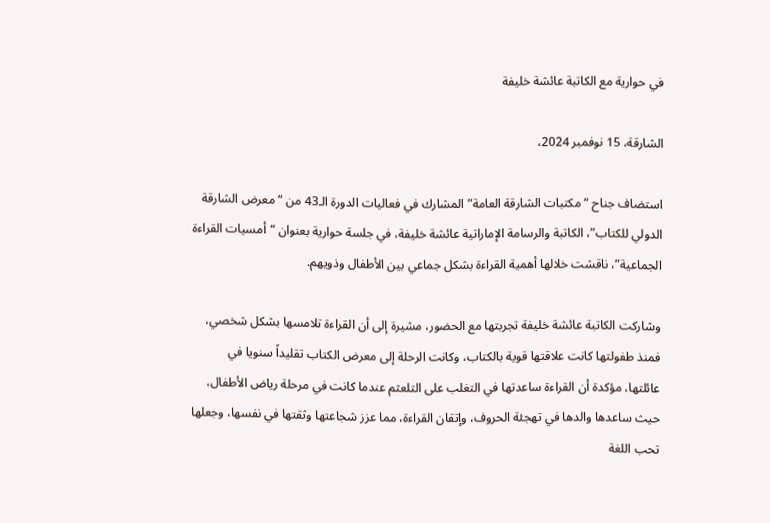في حوارية مع الكاتبة عائشة خليفة

الشارقة، 15 نوفمبر 2024،

استضاف جناح “مكتبات الشارقة العامة” المشارك في فعاليات الدورة الـ43 من “معرض الشارقة الدولي للكتاب”، الكاتبة والرسامة الإماراتية عائشة خليفة، في جلسة حوارية بعنوان “أمسيات القراءة الجماعية”، ناقشت خلالها أهمية القراءة بشكل جماعي بين الأطفال وذويهم.

وشاركت الكاتبة عائشة خليفة تجربتها مع الحضور، مشيرة إلى أن القراءة تلامسها بشكل شخصي، فمنذ طفولتها كانت علاقتها قوية بالكتاب، وكانت الرحلة إلى معرض الكتاب تقليداً سنويا في عائلتها، مؤكدة أن القراءة ساعدتها في التغلب على التلعثم عندما كانت في مرحلة رياض الأطفال، حيث ساعدها والدها في تهجئة الحروف، وإتقان القراءة، مما عزز شجاعتها وثقتها في نفسها، وجعلها تحب اللغة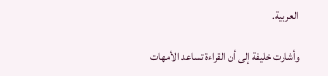العربية.

وأشارت خليفة إلى أن القراءة تساعد الأمهات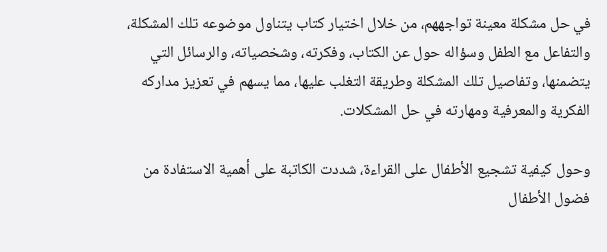في حل مشكلة معينة تواجههم، من خلال اختيار كتاب يتناول موضوعه تلك المشكلة، والتفاعل مع الطفل وسؤاله حول عن الكتاب، وفكرته، وشخصياته، والرسائل التي يتضمنها، وتفاصيل تلك المشكلة وطريقة التغلب عليها، مما يسهم في تعزيز مداركه الفكرية والمعرفية ومهارته في حل المشكلات.

وحول كيفية تشجيع الأطفال على القراءة، شددت الكاتبة على أهمية الاستفادة من فضول الأطفال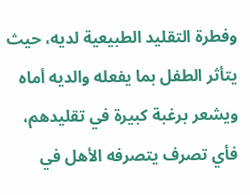وفطرة التقليد الطبيعية لديه، حيث يتأثر الطفل بما يفعله والديه أماه ويشعر برغبة كبيرة في تقليدهم، فأي تصرف يتصرفه الأهل في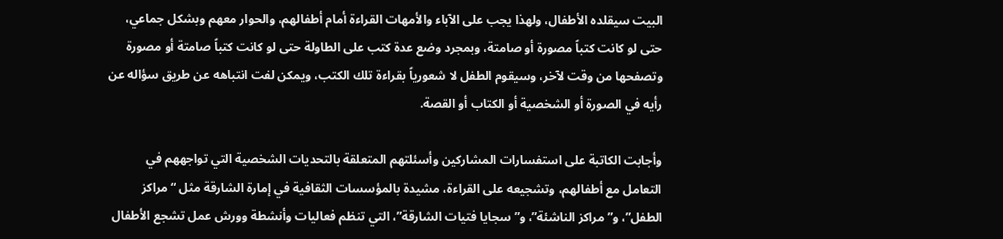البيت سيقلده الأطفال، ولهذا يجب على الآباء والأمهات القراءة أمام أطفالهم، والحوار معهم وبشكل جماعي، حتى لو كانت كتباً مصورة أو صامتة، وبمجرد وضع عدة كتب على الطاولة حتى لو كانت كتباً صامتة أو مصورة وتصفحها من وقت لآخر، وسيقوم الطفل لا شعورياً بقراءة تلك الكتب، ويمكن لفت انتباهه عن طريق سؤاله عن رأيه في الصورة أو الشخصية أو الكتاب أو القصة.

وأجابت الكاتبة على استفسارات المشاركين وأسئلتهم المتعلقة بالتحديات الشخصية التي تواجههم في التعامل مع أطفالهم، وتشجيعه على القراءة، مشيدة بالمؤسسات الثقافية في إمارة الشارقة مثل “مراكز الطفل”، و”مراكز الناشئة”، و”سجايا فتيات الشارقة”، التي تنظم فعاليات وأنشطة وورش عمل تشجع الأطفال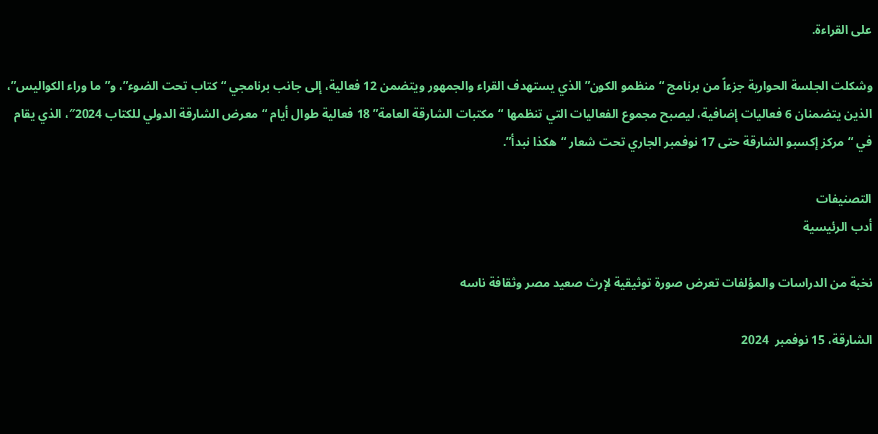على القراءة.

وشكلت الجلسة الحوارية جزءاً من برنامج “منظمو الكون” الذي يستهدف القراء والجمهور ويتضمن 12 فعالية، إلى جانب برنامجي “كتاب تحت الضوء”، و”ما وراء الكواليس”، الذين يتضمنان 6 فعاليات إضافية، ليصبح مجموع الفعاليات التي تنظمها “مكتبات الشارقة العامة” 18 فعالية طوال أيام “معرض الشارقة الدولي للكتاب 2024″، الذي يقام في “مركز إكسبو الشارقة حتى 17 نوفمبر الجاري تحت شعار “هكذا نبدأ”.

التصنيفات
أدب الرئيسية

نخبة من الدراسات والمؤلفات تعرض صورة توثيقية لإرث صعيد مصر وثقافة ناسه

الشارقة، 15 نوفمبر  2024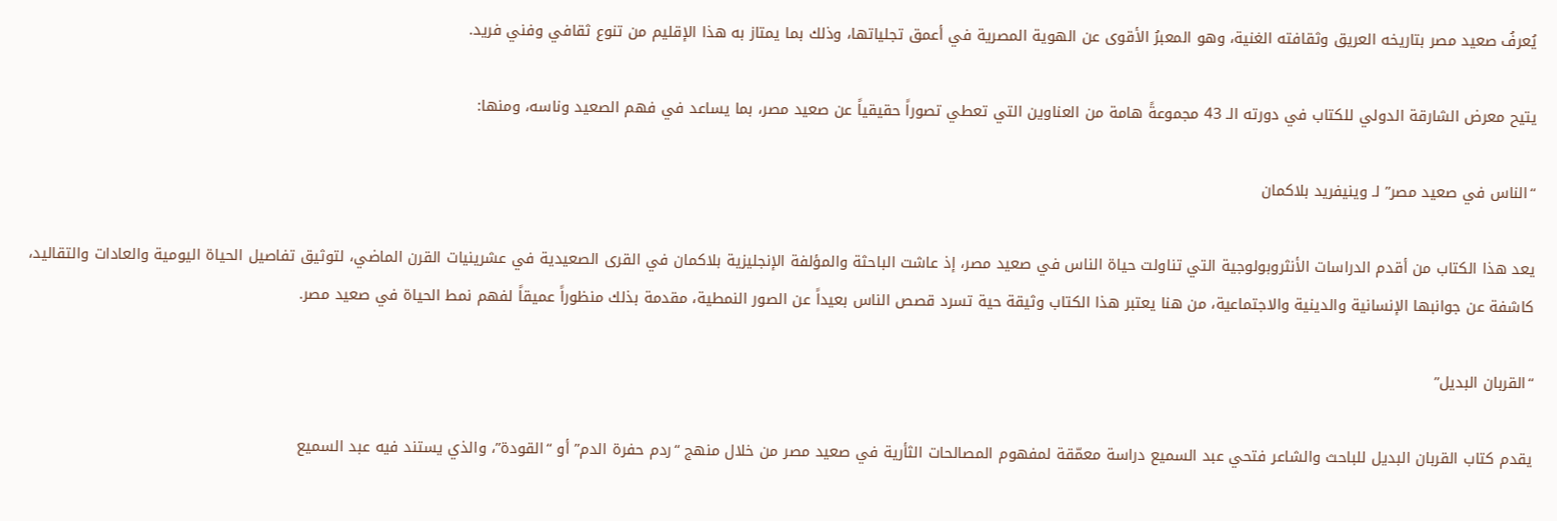يُعرفُ صعيد مصر بتاريخه العريق وثقافته الغنية، وهو المعبرُ الأقوى عن الهوية المصرية في أعمق تجلياتها، وذلك بما يمتاز به هذا الإقليم من تنوع ثقافي وفني فريد.

يتيح معرض الشارقة الدولي للكتاب في دورته الـ 43 مجموعةً هامة من العناوين التي تعطي تصوراً حقيقياً عن صعيد مصر، بما يساعد في فهم الصعيد وناسه، ومنها:

“الناس في صعيد مصر” لـ وينيفريد بلاكمان

يعد هذا الكتاب من أقدم الدراسات الأنثروبولوجية التي تناولت حياة الناس في صعيد مصر، إذ عاشت الباحثة والمؤلفة الإنجليزية بلاكمان في القرى الصعيدية في عشرينيات القرن الماضي، لتوثيق تفاصيل الحياة اليومية والعادات والتقاليد، كاشفة عن جوانبها الإنسانية والدينية والاجتماعية، من هنا يعتبر هذا الكتاب وثيقة حية تسرد قصص الناس بعيداً عن الصور النمطية، مقدمة بذلك منظوراً عميقاً لفهم نمط الحياة في صعيد مصر.

“القربان البديل”

يقدم كتاب القربان البديل للباحث والشاعر فتحي عبد السميع دراسة معمّقة لمفهوم المصالحات الثأرية في صعيد مصر من خلال منهج “ردم حفرة الدم” أو “القودة”، والذي يستند فيه عبد السميع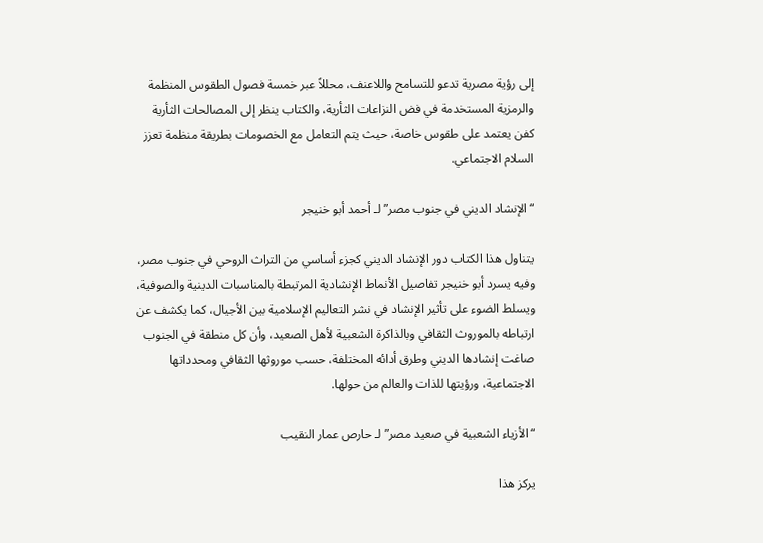إلى رؤية مصرية تدعو للتسامح واللاعنف، محللاً عبر خمسة فصول الطقوس المنظمة والرمزية المستخدمة في فض النزاعات الثأرية، والكتاب ينظر إلى المصالحات الثأرية كفن يعتمد على طقوس خاصة، حيث يتم التعامل مع الخصومات بطريقة منظمة تعزز السلام الاجتماعي.

“الإنشاد الديني في جنوب مصر” لـ أحمد أبو خنيجر

يتناول هذا الكتاب دور الإنشاد الديني كجزء أساسي من التراث الروحي في جنوب مصر، وفيه يسرد أبو خنيجر تفاصيل الأنماط الإنشادية المرتبطة بالمناسبات الدينية والصوفية، ويسلط الضوء على تأثير الإنشاد في نشر التعاليم الإسلامية بين الأجيال، كما يكشف عن ارتباطه بالموروث الثقافي وبالذاكرة الشعبية لأهل الصعيد، وأن كل منطقة في الجنوب صاغت إنشادها الديني وطرق أدائه المختلفة، حسب موروثها الثقافي ومحدداتها الاجتماعية، ورؤيتها للذات والعالم من حولها.

“الأزياء الشعبية في صعيد مصر” لـ حارص عمار النقيب

يركز هذا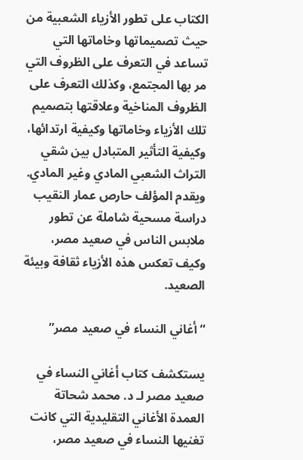الكتاب على تطور الأزياء الشعبية من حيث تصميماتها وخاماتها التي تساعد في التعرف على الظروف التي مر بها المجتمع، وكذلك التعرف على الظروف المناخية وعلاقتها بتصميم تلك الأزياء وخاماتها وكيفية ارتدائها، وكيفية التأثير المتبادل بين شقي التراث الشعبي المادي وغير المادي. ويقدم المؤلف حارص عمار النقيب دراسة مسحية شاملة عن تطور ملابس الناس في صعيد مصر، وكيف تعكس هذه الأزياء ثقافة وبيئة الصعيد.

“أغاني النساء في صعيد مصر”

يستكشف كتاب أغاني النساء في صعيد مصر لـ د. محمد شحاتة العمدة الأغاني التقليدية التي كانت تغنيها النساء في صعيد مصر،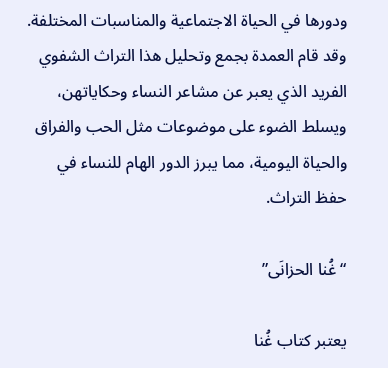ودورها في الحياة الاجتماعية والمناسبات المختلفة. وقد قام العمدة بجمع وتحليل هذا التراث الشفوي الفريد الذي يعبر عن مشاعر النساء وحكاياتهن، ويسلط الضوء على موضوعات مثل الحب والفراق والحياة اليومية، مما يبرز الدور الهام للنساء في حفظ التراث.

“غُنا الحزانَى”

يعتبر كتاب غُنا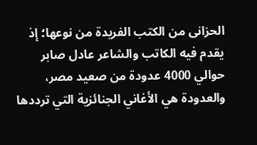الحزانى من الكتب الفريدة من نوعها؛ إذ يقدم فيه الكاتب والشاعر عادل صابر حوالي 4000 عدودة من صعيد مصر، والعدودة هي الأغاني الجنائزية التي ترددها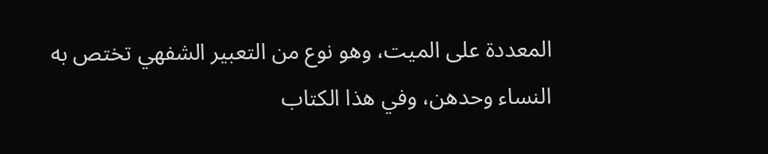المعددة على الميت، وهو نوع من التعبير الشفهي تختص به النساء وحدهن، وفي هذا الكتاب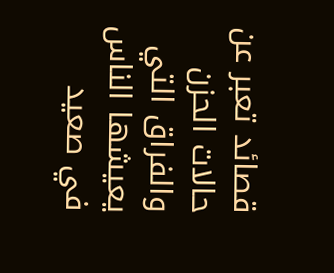قصائد تعبر عن حالات الحزن والفراق التي يعيشها الناس في صعيد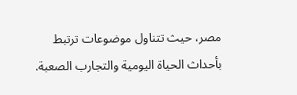مصر، حيث تتناول موضوعات ترتبط بأحداث الحياة اليومية والتجارب الصعبة.